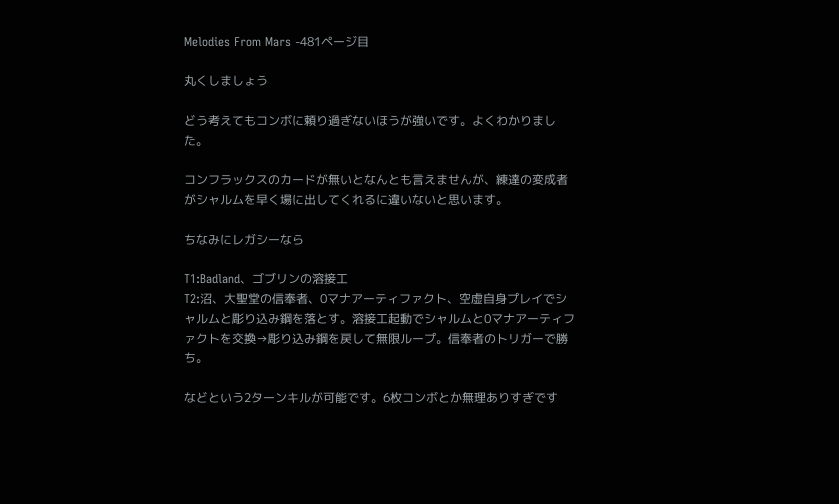Melodies From Mars -481ページ目

丸くしましょう

どう考えてもコンボに頼り過ぎないほうが強いです。よくわかりました。

コンフラックスのカードが無いとなんとも言えませんが、練達の変成者がシャルムを早く場に出してくれるに違いないと思います。

ちなみにレガシーなら

T1:Badland、ゴブリンの溶接工
T2:沼、大聖堂の信奉者、0マナアーティファクト、空虚自身プレイでシャルムと彫り込み鋼を落とす。溶接工起動でシャルムと0マナアーティファクトを交換→彫り込み鋼を戻して無限ループ。信奉者のトリガーで勝ち。

などという2ターンキルが可能です。6枚コンボとか無理ありすぎです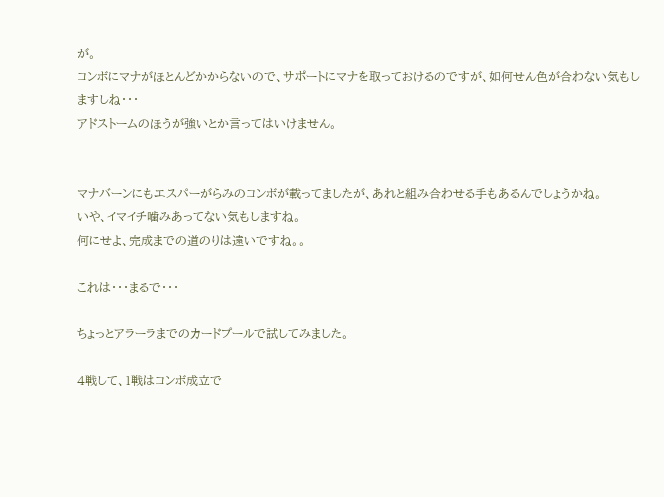が。
コンボにマナがほとんどかからないので、サポートにマナを取っておけるのですが、如何せん色が合わない気もしますしね・・・
アドストームのほうが強いとか言ってはいけません。


マナバーンにもエスパーがらみのコンボが載ってましたが、あれと組み合わせる手もあるんでしょうかね。
いや、イマイチ噛みあってない気もしますね。
何にせよ、完成までの道のりは遠いですね。。

これは・・・まるで・・・

ちょっとアラーラまでのカードプールで試してみました。

4戦して、1戦はコンボ成立で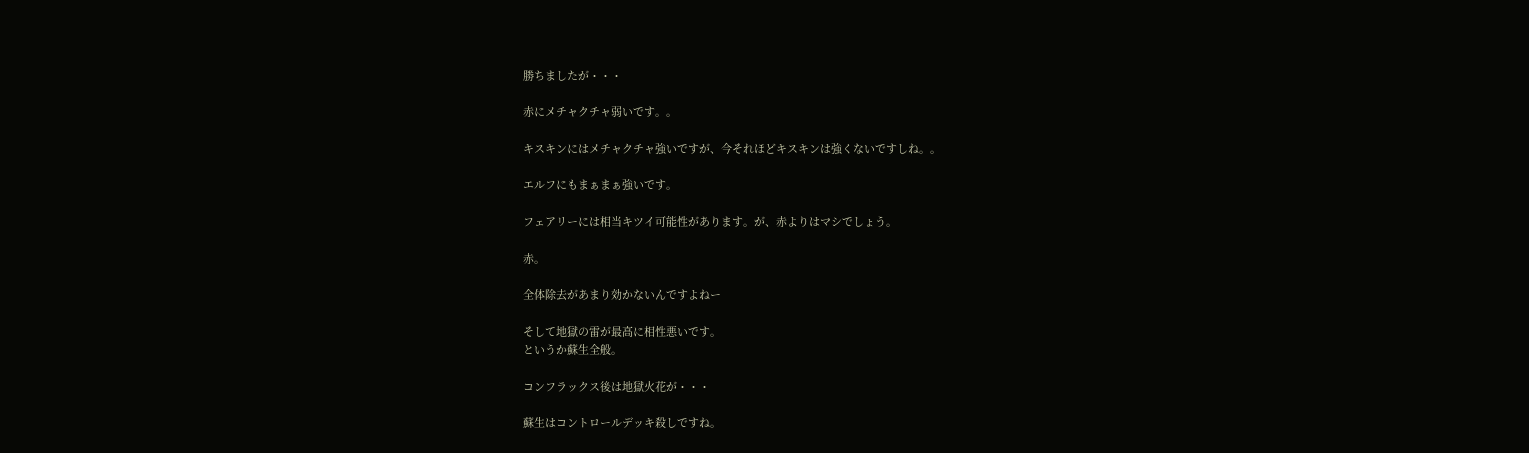勝ちましたが・・・

赤にメチャクチャ弱いです。。

キスキンにはメチャクチャ強いですが、今それほどキスキンは強くないですしね。。

エルフにもまぁまぁ強いです。

フェアリーには相当キツイ可能性があります。が、赤よりはマシでしょう。

赤。

全体除去があまり効かないんですよねー

そして地獄の雷が最高に相性悪いです。
というか蘇生全般。

コンフラックス後は地獄火花が・・・

蘇生はコントロールデッキ殺しですね。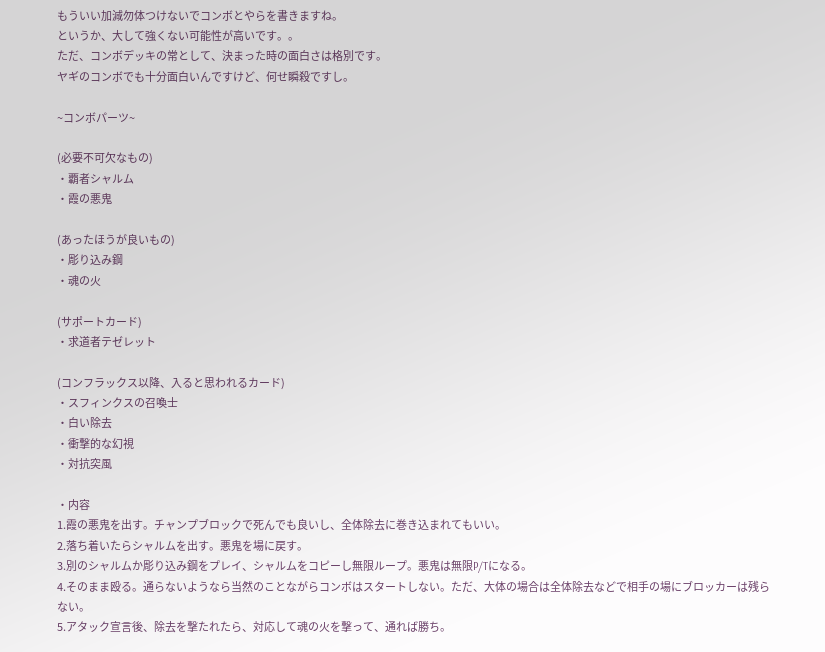もういい加減勿体つけないでコンボとやらを書きますね。
というか、大して強くない可能性が高いです。。
ただ、コンボデッキの常として、決まった時の面白さは格別です。
ヤギのコンボでも十分面白いんですけど、何せ瞬殺ですし。

~コンボパーツ~

(必要不可欠なもの)
・覇者シャルム
・霞の悪鬼

(あったほうが良いもの)
・彫り込み鋼
・魂の火

(サポートカード)
・求道者テゼレット

(コンフラックス以降、入ると思われるカード)
・スフィンクスの召喚士
・白い除去
・衝撃的な幻視
・対抗突風

・内容
1.霞の悪鬼を出す。チャンプブロックで死んでも良いし、全体除去に巻き込まれてもいい。
2.落ち着いたらシャルムを出す。悪鬼を場に戻す。
3.別のシャルムか彫り込み鋼をプレイ、シャルムをコピーし無限ループ。悪鬼は無限P/Tになる。
4.そのまま殴る。通らないようなら当然のことながらコンボはスタートしない。ただ、大体の場合は全体除去などで相手の場にブロッカーは残らない。
5.アタック宣言後、除去を撃たれたら、対応して魂の火を撃って、通れば勝ち。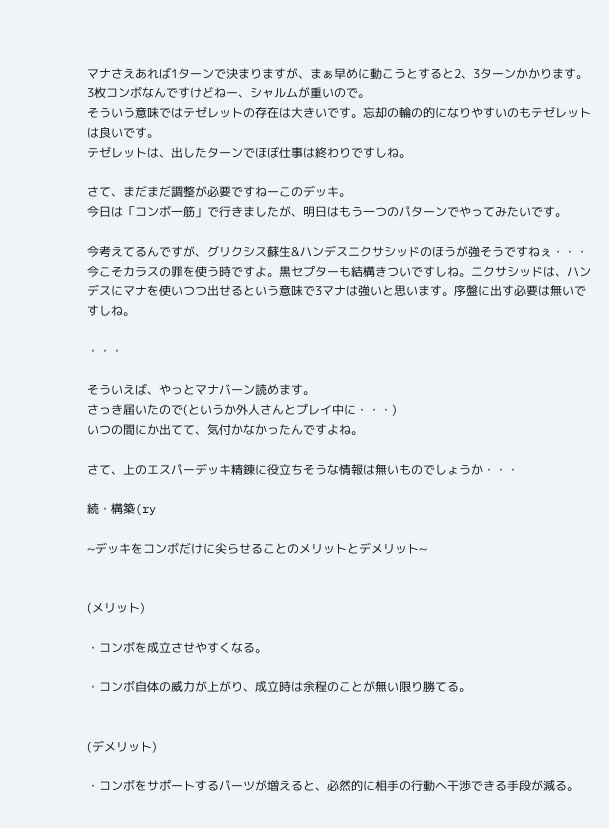マナさえあれば1ターンで決まりますが、まぁ早めに動こうとすると2、3ターンかかります。
3枚コンボなんですけどねー、シャルムが重いので。
そういう意味ではテゼレットの存在は大きいです。忘却の輪の的になりやすいのもテゼレットは良いです。
テゼレットは、出したターンでほぼ仕事は終わりですしね。

さて、まだまだ調整が必要ですねーこのデッキ。
今日は「コンボ一筋」で行きましたが、明日はもう一つのパターンでやってみたいです。

今考えてるんですが、グリクシス蘇生&ハンデスニクサシッドのほうが強そうですねぇ・・・
今こそカラスの罪を使う時ですよ。黒セプターも結構きついですしね。ニクサシッドは、ハンデスにマナを使いつつ出せるという意味で3マナは強いと思います。序盤に出す必要は無いですしね。

・・・

そういえば、やっとマナバーン読めます。
さっき届いたので(というか外人さんとプレイ中に・・・)
いつの間にか出てて、気付かなかったんですよね。

さて、上のエスパーデッキ精錬に役立ちそうな情報は無いものでしょうか・・・

続・構築(ry

~デッキをコンボだけに尖らせることのメリットとデメリット~


(メリット)

・コンボを成立させやすくなる。

・コンボ自体の威力が上がり、成立時は余程のことが無い限り勝てる。


(デメリット)

・コンボをサポートするパーツが増えると、必然的に相手の行動へ干渉できる手段が減る。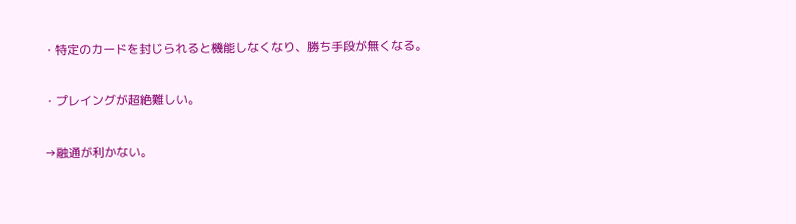・特定のカードを封じられると機能しなくなり、勝ち手段が無くなる。

・プレイングが超絶難しい。

→融通が利かない。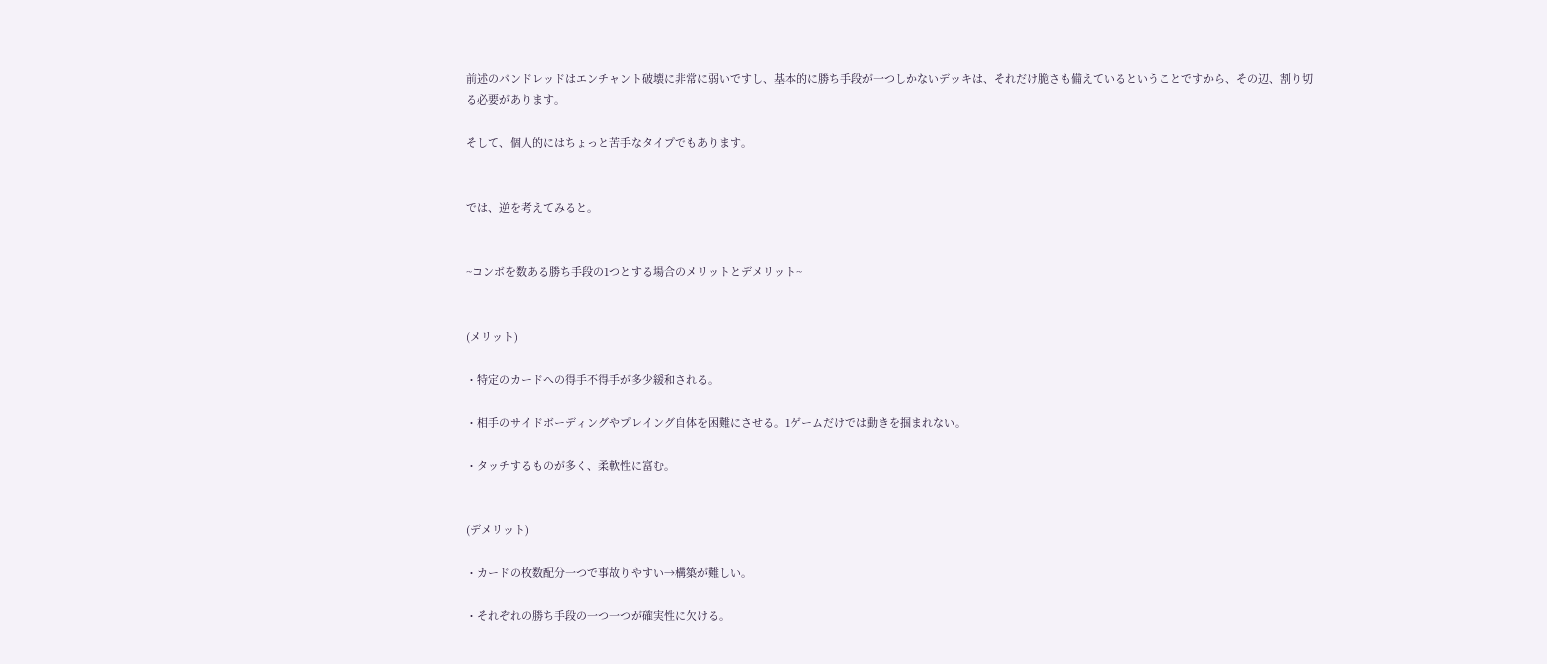前述のパンドレッドはエンチャント破壊に非常に弱いですし、基本的に勝ち手段が一つしかないデッキは、それだけ脆さも備えているということですから、その辺、割り切る必要があります。

そして、個人的にはちょっと苦手なタイプでもあります。


では、逆を考えてみると。


~コンボを数ある勝ち手段の1つとする場合のメリットとデメリット~


(メリット)

・特定のカードへの得手不得手が多少緩和される。

・相手のサイドボーディングやプレイング自体を困難にさせる。1ゲームだけでは動きを掴まれない。

・タッチするものが多く、柔軟性に富む。


(デメリット)

・カードの枚数配分一つで事故りやすい→構築が難しい。

・それぞれの勝ち手段の一つ一つが確実性に欠ける。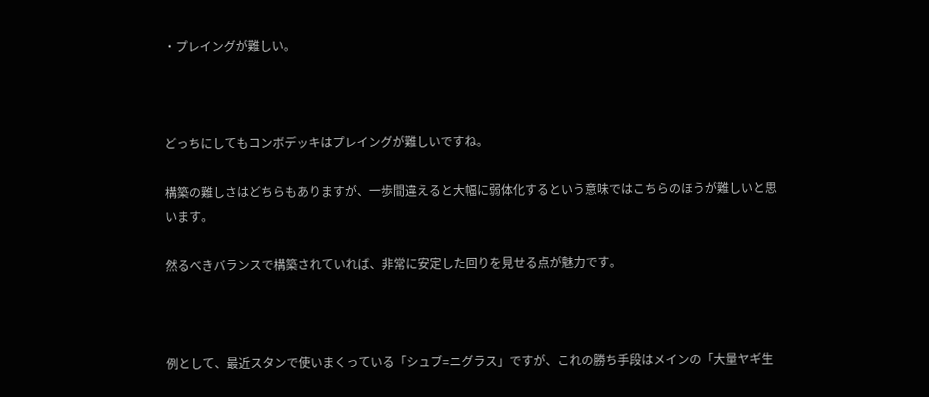・プレイングが難しい。



どっちにしてもコンボデッキはプレイングが難しいですね。

構築の難しさはどちらもありますが、一歩間違えると大幅に弱体化するという意味ではこちらのほうが難しいと思います。

然るべきバランスで構築されていれば、非常に安定した回りを見せる点が魅力です。



例として、最近スタンで使いまくっている「シュブ=ニグラス」ですが、これの勝ち手段はメインの「大量ヤギ生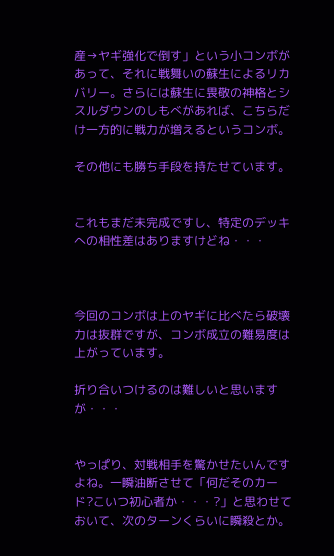産→ヤギ強化で倒す」という小コンボがあって、それに戦舞いの蘇生によるリカバリー。さらには蘇生に畏敬の神格とシスルダウンのしもべがあれば、こちらだけ一方的に戦力が増えるというコンボ。

その他にも勝ち手段を持たせています。


これもまだ未完成ですし、特定のデッキへの相性差はありますけどね・・・



今回のコンボは上のヤギに比べたら破壊力は抜群ですが、コンボ成立の難易度は上がっています。

折り合いつけるのは難しいと思いますが・・・


やっぱり、対戦相手を驚かせたいんですよね。一瞬油断させて「何だそのカード?こいつ初心者か・・・?」と思わせておいて、次のターンくらいに瞬殺とか。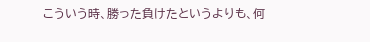こういう時、勝った負けたというよりも、何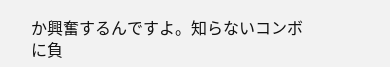か興奮するんですよ。知らないコンボに負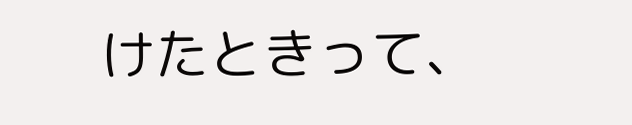けたときって、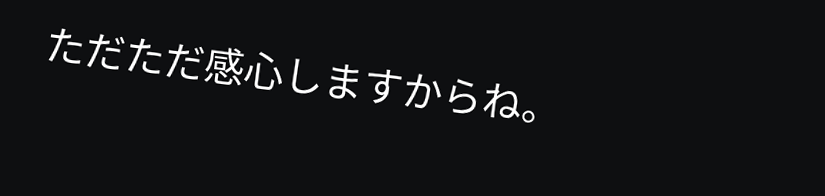ただただ感心しますからね。